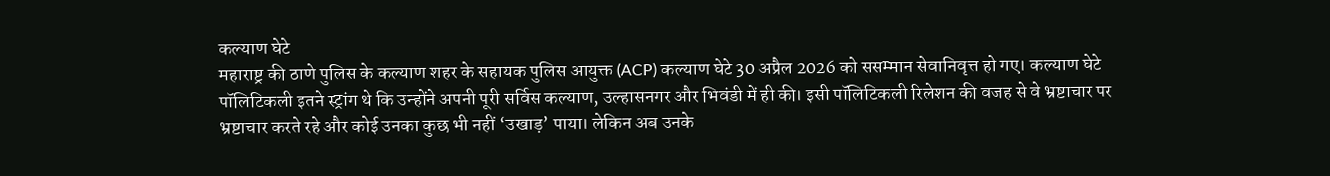कल्याण घेटे
महाराष्ट्र की ठाणे पुलिस के कल्याण शहर के सहायक पुलिस आयुक्त (ACP) कल्याण घेटे 30 अप्रैल 2026 को ससम्मान सेवानिवृत्त हो गए। कल्याण घेटे पॉलिटिकली इतने स्ट्रांग थे कि उन्होंने अपनी पूरी सर्विस कल्याण, उल्हासनगर और भिवंडी में ही की। इसी पॉलिटिकली रिलेशन की वजह से वे भ्रष्टाचार पर भ्रष्टाचार करते रहे और कोई उनका कुछ भी नहीं ‘उखाड़’ पाया। लेकिन अब उनके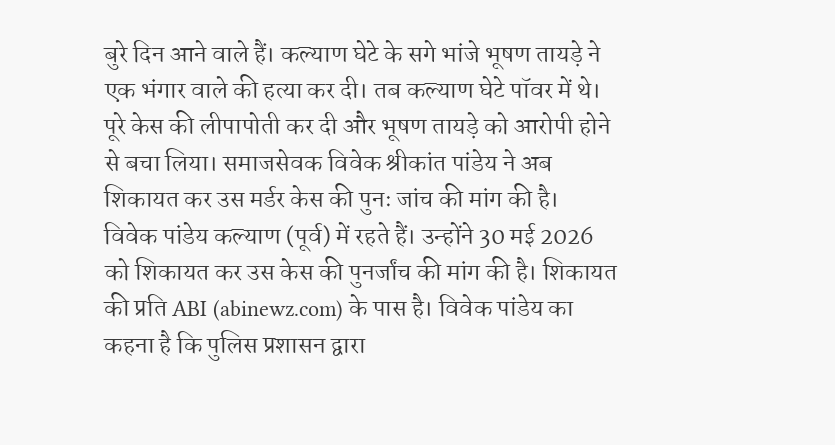बुरे दिन आने वाले हैं। कल्याण घेटे के सगे भांजे भूषण तायड़े ने एक भंगार वाले की हत्या कर दी। तब कल्याण घेटे पॉवर में थे। पूरे केस की लीपापोती कर दी और भूषण तायड़े को आरोपी होने से बचा लिया। समाजसेवक विवेक श्रीकांत पांडेय ने अब शिकायत कर उस मर्डर केस की पुनः जांच की मांग की है।
विवेक पांडेय कल्याण (पूर्व) में रहते हैं। उन्होंने 30 मई 2026 को शिकायत कर उस केस की पुनर्जांच की मांग की है। शिकायत की प्रति ABI (abinewz.com) के पास है। विवेक पांडेय का कहना है कि पुलिस प्रशासन द्वारा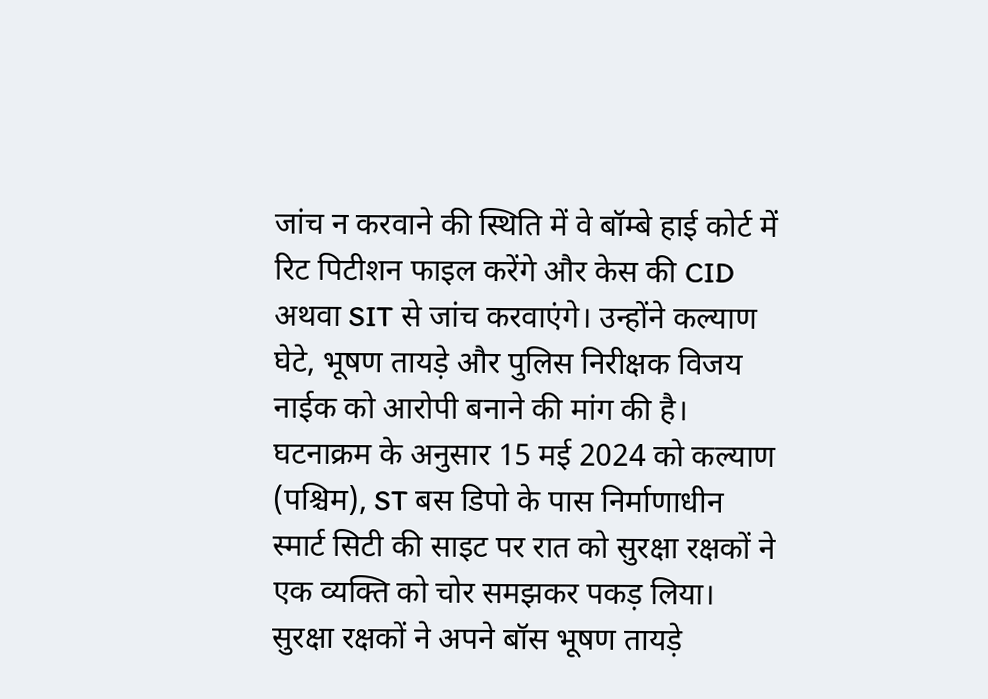जांच न करवाने की स्थिति में वे बॉम्बे हाई कोर्ट में रिट पिटीशन फाइल करेंगे और केस की CID अथवा SIT से जांच करवाएंगे। उन्होंने कल्याण घेटे, भूषण तायड़े और पुलिस निरीक्षक विजय नाईक को आरोपी बनाने की मांग की है।
घटनाक्रम के अनुसार 15 मई 2024 को कल्याण (पश्चिम), ST बस डिपो के पास निर्माणाधीन स्मार्ट सिटी की साइट पर रात को सुरक्षा रक्षकों ने एक व्यक्ति को चोर समझकर पकड़ लिया। सुरक्षा रक्षकों ने अपने बॉस भूषण तायड़े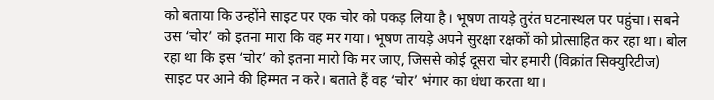को बताया कि उन्होंने साइट पर एक चोर को पकड़ लिया है। भूषण तायड़े तुरंत घटनास्थल पर पहुंचा। सबने उस ‘चोर’ को इतना मारा कि वह मर गया। भूषण तायड़े अपने सुरक्षा रक्षकों को प्रोत्साहित कर रहा था। बोल रहा था कि इस ‘चोर’ को इतना मारो कि मर जाए, जिससे कोई दूसरा चोर हमारी (विक्रांत सिक्युरिटीज) साइट पर आने की हिम्मत न करे। बताते हैं वह ‘चोर’ भंगार का धंधा करता था।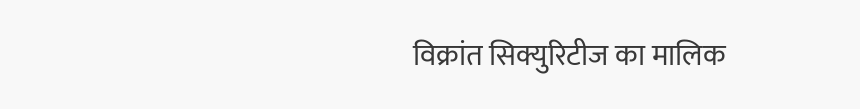विक्रांत सिक्युरिटीज का मालिक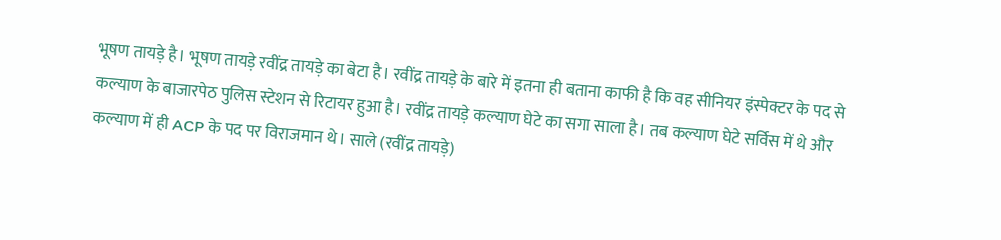भूषण तायड़े है। भूषण तायड़े रवींद्र तायड़े का बेटा है। रवींद्र तायड़े के बारे में इतना ही बताना काफी है कि वह सीनियर इंस्पेक्टर के पद से कल्याण के बाजारपेठ पुलिस स्टेशन से रिटायर हुआ है। रवींद्र तायड़े कल्याण घेटे का सगा साला है। तब कल्याण घेटे सर्विस में थे और कल्याण में ही ACP के पद पर विराजमान थे। साले (रवींद्र तायड़े)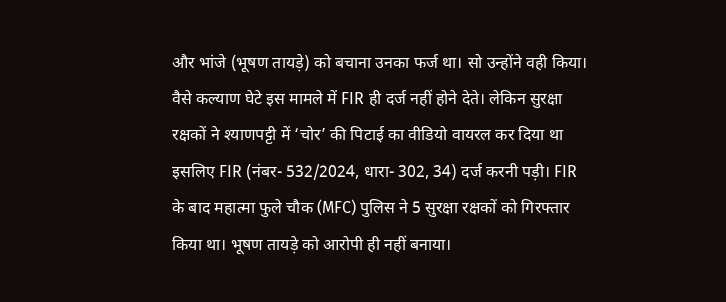और भांजे (भूषण तायड़े) को बचाना उनका फर्ज था। सो उन्होंने वही किया।
वैसे कल्याण घेटे इस मामले में FIR ही दर्ज नहीं होने देते। लेकिन सुरक्षा रक्षकों ने श्याणपट्टी में ‘चोर’ की पिटाई का वीडियो वायरल कर दिया था इसलिए FIR (नंबर- 532/2024, धारा- 302, 34) दर्ज करनी पड़ी। FIR के बाद महात्मा फुले चौक (MFC) पुलिस ने 5 सुरक्षा रक्षकों को गिरफ्तार किया था। भूषण तायड़े को आरोपी ही नहीं बनाया।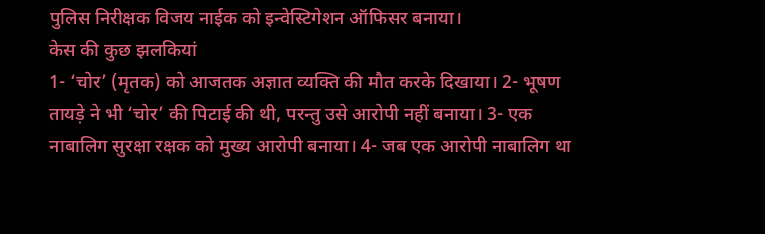पुलिस निरीक्षक विजय नाईक को इन्वेस्टिगेशन ऑफिसर बनाया।
केस की कुछ झलकियां
1- ‘चोर’ (मृतक) को आजतक अज्ञात व्यक्ति की मौत करके दिखाया। 2- भूषण तायड़े ने भी ‘चोर’ की पिटाई की थी, परन्तु उसे आरोपी नहीं बनाया। 3- एक नाबालिग सुरक्षा रक्षक को मुख्य आरोपी बनाया। 4- जब एक आरोपी नाबालिग था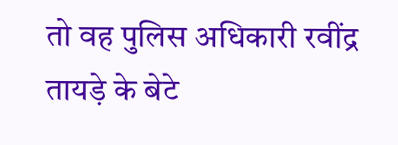तो वह पुलिस अधिकारी रवींद्र तायड़े के बेटे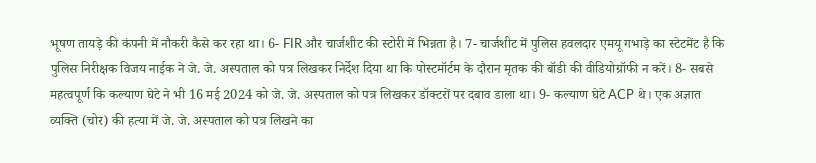भूषण तायड़े की कंपनी में नौकरी कैसे कर रहा था। 6- FIR और चार्जशीट की स्टोरी में भिन्नता है। 7- चार्जशीट में पुलिस हवलदार एमयू गभाड़े का स्टेटमेंट है कि पुलिस निरीक्षक विजय नाईक ने जे. जे. अस्पताल को पत्र लिखकर निर्देश दिया था कि पोस्टमॉर्टम के दौरान मृतक की बॉडी की वीडियोग्रॉफी न करें। 8- सबसे महत्वपूर्ण कि कल्याण घेटे ने भी 16 मई 2024 को जे. जे. अस्पताल को पत्र लिखकर डॉक्टरों पर दबाव डाला था। 9- कल्याण घेटे ACP थे। एक अज्ञात व्यक्ति (चोर) की हत्या में जे. जे. अस्पताल को पत्र लिखने का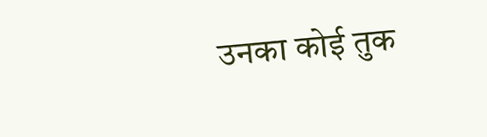उनका कोई तुक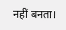नहीं बनता।